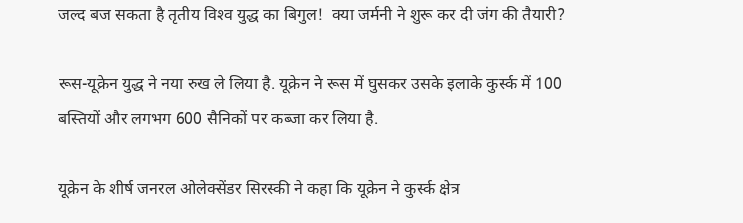जल्द बज सकता है तृतीय विश्‍व युद्ध का बिगुल!  क्या जर्मनी ने शुरू कर दी जंग की तैयारी?

रूस-यूक्रेन युद्ध ने नया रुख ले लिया है. यूक्रेन ने रूस में घुसकर उसके इलाके कुर्स्क में 100 बस्तियों और लगभग 600 सैनिकों पर कब्जा कर लिया है.

यूक्रेन के शीर्ष जनरल ओलेक्सेंडर सिरस्की ने कहा कि यूक्रेन ने कुर्स्क क्षेत्र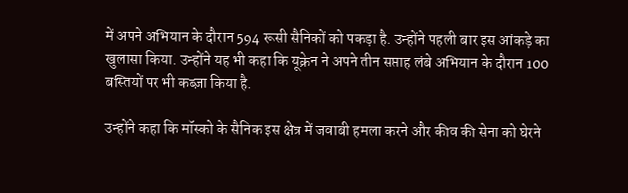में अपने अभियान के दौरान 594 रूसी सैनिकों को पकड़ा है. उन्होंने पहली बार इस आंकड़े का खुलासा किया. उन्होंने यह भी कहा कि यूक्रेन ने अपने तीन सप्ताह लंबे अभियान के दौरान 100 बस्तियों पर भी कब्ज़ा किया है.

उन्होंने कहा कि मॉस्को के सैनिक इस क्षेत्र में जवाबी हमला करने और कीव की सेना को घेरने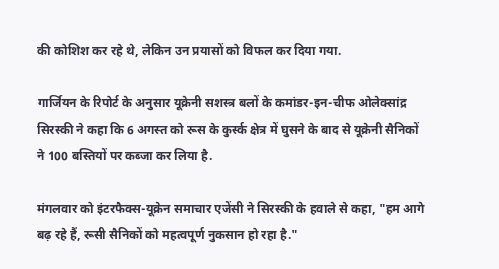की कोशिश कर रहे थे, लेकिन उन प्रयासों को विफल कर दिया गया.

गार्जियन के रिपोर्ट के अनुसार यूक्रेनी सशस्त्र बलों के कमांडर-इन-चीफ ओलेक्सांद्र सिरस्की ने कहा कि 6 अगस्त को रूस के कुर्स्क क्षेत्र में घुसने के बाद से यूक्रेनी सैनिकों ने 100 बस्तियों पर कब्जा कर लिया है.

मंगलवार को इंटरफैक्स-यूक्रेन समाचार एजेंसी ने सिरस्की के हवाले से कहा, "हम आगे बढ़ रहे हैं, रूसी सैनिकों को महत्वपूर्ण नुकसान हो रहा है."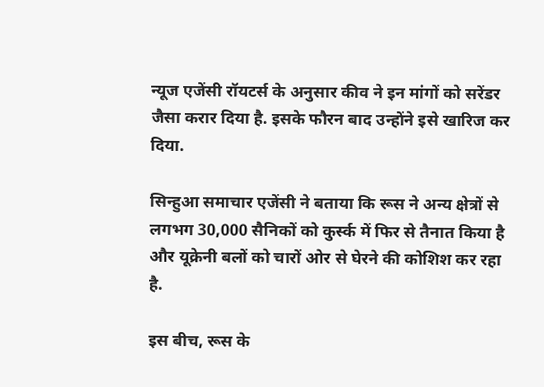न्यूज एजेंसी रॉयटर्स के अनुसार कीव ने इन मांगों को सरेंडर जैसा करार दिया है. इसके फौरन बाद उन्होंने इसे खारिज कर दिया.

सिन्हुआ समाचार एजेंसी ने बताया कि रूस ने अन्य क्षेत्रों से लगभग 30,000 सैनिकों को कुर्स्क में फिर से तैनात किया है और यूक्रेनी बलों को चारों ओर से घेरने की कोशिश कर रहा है.

इस बीच, रूस के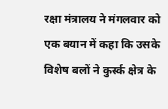रक्षा मंत्रालय ने मंगलवार को एक बयान में कहा कि उसके विशेष बलों ने कुर्स्क क्षेत्र के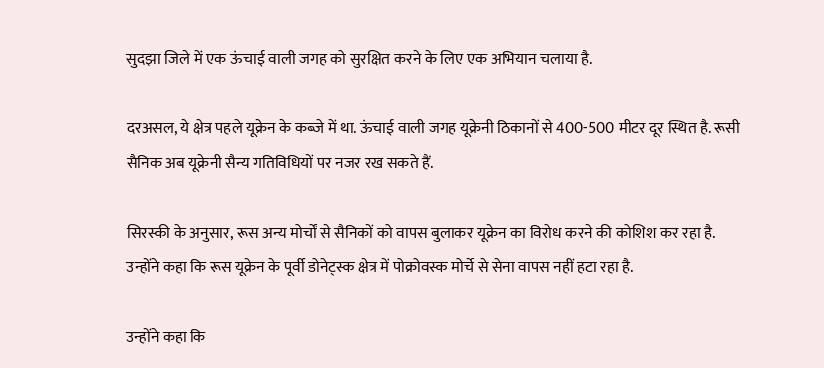सुदझा जिले में एक ऊंचाई वाली जगह को सुरक्षित करने के लिए एक अभियान चलाया है.

दरअसल, ये क्षेत्र पहले यूक्रेन के कब्जे में था. ऊंचाई वाली जगह यूक्रेनी ठिकानों से 400-500 मीटर दूर स्थित है. रूसी सैनिक अब यूक्रेनी सैन्य गतिविधियों पर नजर रख सकते हैं.

सिरस्की के अनुसार, रूस अन्य मोर्चों से सैनिकों को वापस बुलाकर यूक्रेन का विरोध करने की कोशिश कर रहा है. उन्होंने कहा कि रूस यूक्रेन के पूर्वी डोनेट्स्क क्षेत्र में पोक्रोवस्क मोर्चे से सेना वापस नहीं हटा रहा है.

उन्होंने कहा कि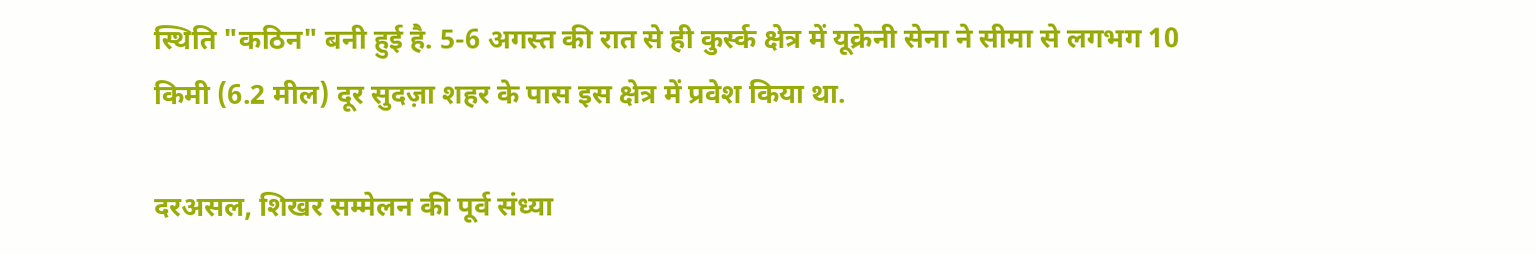स्थिति "कठिन" बनी हुई है. 5-6 अगस्त की रात से ही कुर्स्क क्षेत्र में यूक्रेनी सेना ने सीमा से लगभग 10 किमी (6.2 मील) दूर सुदज़ा शहर के पास इस क्षेत्र में प्रवेश किया था.

दरअसल, शिखर सम्मेलन की पूर्व संध्या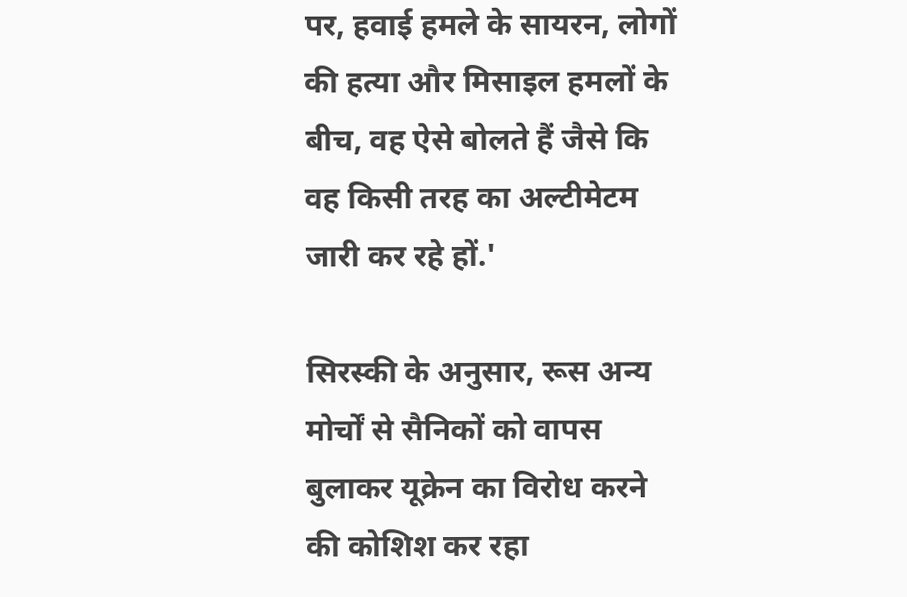पर, हवाई हमले के सायरन, लोगों की हत्या और मिसाइल हमलों के बीच, वह ऐसे बोलते हैं जैसे कि वह किसी तरह का अल्टीमेटम जारी कर रहे हों.'

सिरस्की के अनुसार, रूस अन्य मोर्चों से सैनिकों को वापस बुलाकर यूक्रेन का विरोध करने की कोशिश कर रहा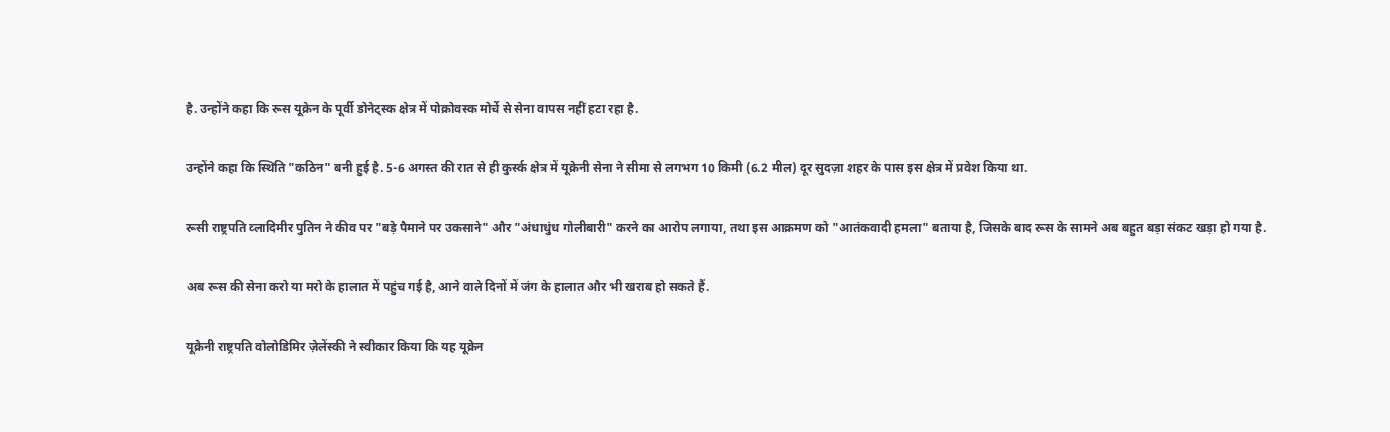है. उन्होंने कहा कि रूस यूक्रेन के पूर्वी डोनेट्स्क क्षेत्र में पोक्रोवस्क मोर्चे से सेना वापस नहीं हटा रहा है.

उन्होंने कहा कि स्थिति "कठिन" बनी हुई है. 5-6 अगस्त की रात से ही कुर्स्क क्षेत्र में यूक्रेनी सेना ने सीमा से लगभग 10 किमी (6.2 मील) दूर सुदज़ा शहर के पास इस क्षेत्र में प्रवेश किया था.

रूसी राष्ट्रपति व्लादिमीर पुतिन ने कीव पर "बड़े पैमाने पर उकसाने" और "अंधाधुंध गोलीबारी" करने का आरोप लगाया, तथा इस आक्रमण को "आतंकवादी हमला" बताया है, जिसके बाद रूस के सामने अब बहुत बड़ा संकट खड़ा हो गया है.

अब रूस की सेना करो या मरो के हालात में पहुंच गई है, आने वाले दिनों में जंग के हालात और भी खराब हो सकते हैं.

यूक्रेनी राष्ट्रपति वोलोडिमिर ज़ेलेंस्की ने स्वीकार किया कि यह यूक्रेन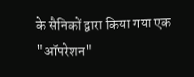के सैनिकों द्वारा किया गया एक "ऑपरेशन"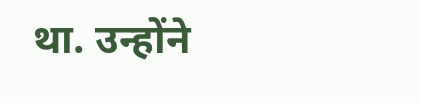था. उन्होंने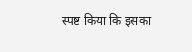स्पष्ट किया कि इसका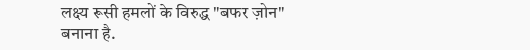लक्ष्य रूसी हमलों के विरुद्ध "बफर ज़ोन" बनाना है.